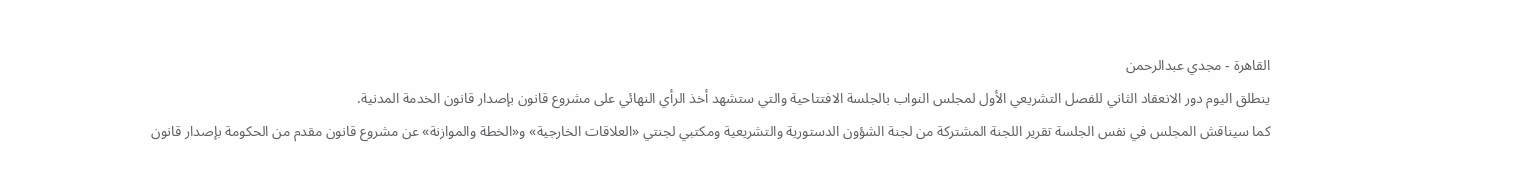القاهرة - مجدي عبدالرحمن
ينطلق اليوم دور الانعقاد الثاني للفصل التشريعي الأول لمجلس النواب بالجلسة الافتتاحية والتي ستشهد أخذ الرأي النهائي على مشروع قانون بإصدار قانون الخدمة المدنية.
كما سيناقش المجلس في نفس الجلسة تقرير اللجنة المشتركة من لجنة الشؤون الدستورية والتشريعية ومكتبي لجنتي «العلاقات الخارجية» و«الخطة والموازنة» عن مشروع قانون مقدم من الحكومة بإصدار قانون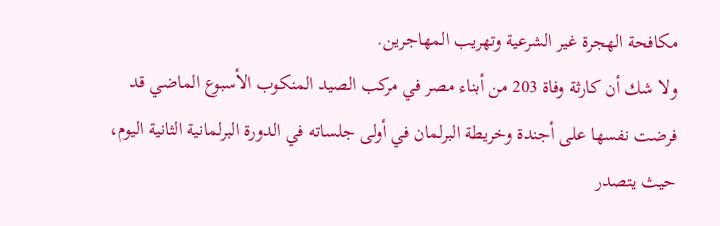مكافحة الهجرة غير الشرعية وتهريب المهاجرين.
ولا شك أن كارثة وفاة 203 من أبناء مصر في مركب الصيد المنكوب الأسبوع الماضي قد فرضت نفسها على أجندة وخريطة البرلمان في أولى جلساته في الدورة البرلمانية الثانية اليوم، حيث يتصدر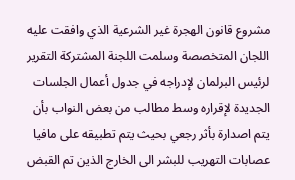مشروع قانون الهجرة غير الشرعية الذي وافقت عليه اللجان المتخصصة وسلمت اللجنة المشتركة التقرير لرئيس البرلمان لإدراجه في جدول أعمال الجلسات الجديدة لإقراره وسط مطالب من بعض النواب بأن يتم اصدارة بأثر رجعي بحيث يتم تطبيقه على مافيا عصابات التهريب للبشر الى الخارج الذين تم القبض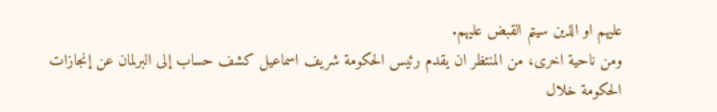عليهم او الذين سيتم القبض عليهم.
ومن ناحية اخرى، من المنتظر ان يقدم رئيس الحكومة شريف اسماعيل كشف حساب إلى البرلمان عن إنجازات الحكومة خلال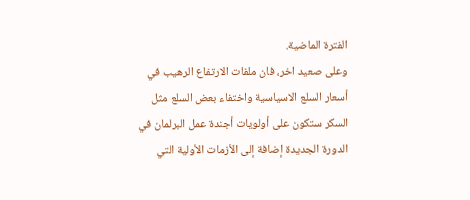الفترة الماضية.
وعلى صعيد اخر، فان ملفات الارتفاع الرهيب في أسعار السلع الاسياسية واختفاء بعض السلع مثل السكر ستكون على أولويات أجندة عمل البرلمان في الدورة الجديدة إضافة إلى الأزمات الأولية التي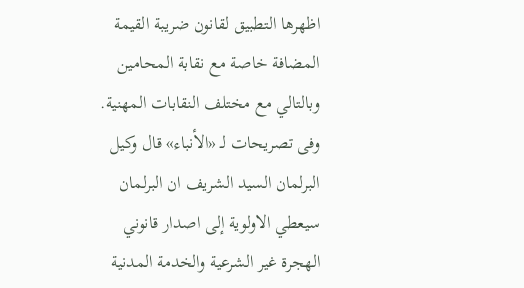اظهرها التطبيق لقانون ضريبة القيمة المضافة خاصة مع نقابة المحامين وبالتالي مع مختلف النقابات المهنية.
وفى تصريحات لـ «الأنباء» قال وكيل البرلمان السيد الشريف ان البرلمان سيعطي الاولوية إلى اصدار قانوني الهجرة غير الشرعية والخدمة المدنية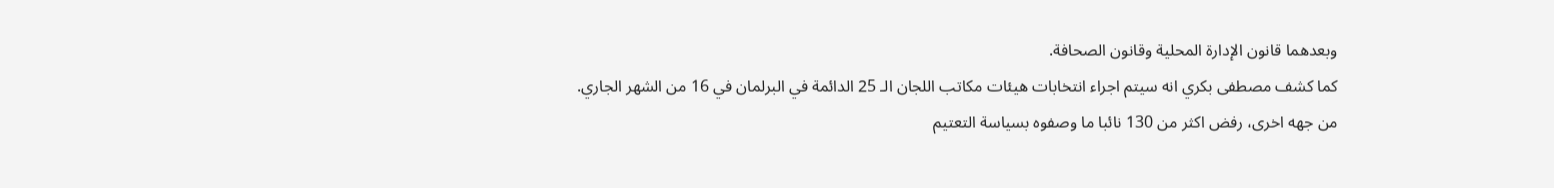وبعدهما قانون الإدارة المحلية وقانون الصحافة.
كما كشف مصطفى بكري انه سيتم اجراء انتخابات هيئات مكاتب اللجان الـ 25 الدائمة في البرلمان في 16 من الشهر الجاري.
من جهه اخرى، رفض اكثر من 130 نائبا ما وصفوه بسياسة التعتيم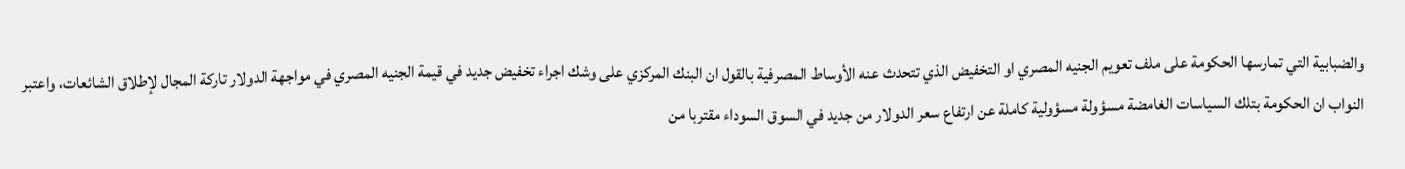والضبابية التي تمارسها الحكومة على ملف تعويم الجنيه المصري او التخفيض الذي تتحدث عنه الأوساط المصرفية بالقول ان البنك المركزي على وشك اجراء تخفيض جديد في قيمة الجنيه المصري في مواجهة الدولار تاركة المجال لإطلاق الشائعات، واعتبر النواب ان الحكومة بتلك السياسات الغامضة مسؤولة مسؤولية كاملة عن ارتفاع سعر الدولار من جديد في السوق السوداء مقتربا من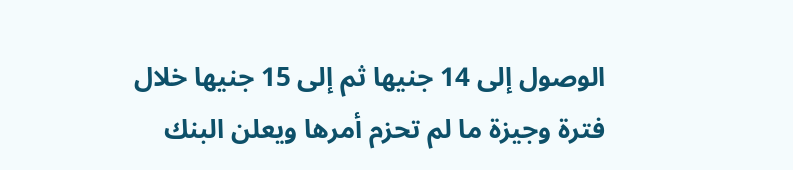الوصول إلى 14 جنيها ثم إلى 15 جنيها خلال فترة وجيزة ما لم تحزم أمرها ويعلن البنك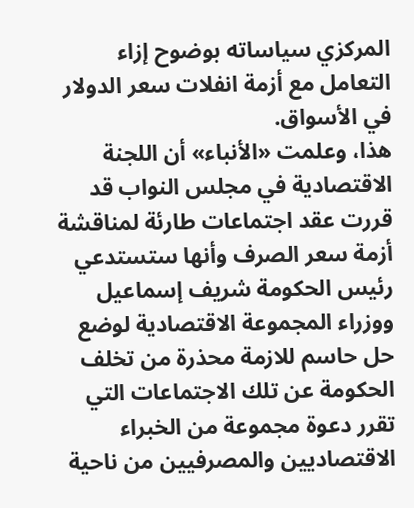المركزي سياساته بوضوح إزاء التعامل مع أزمة انفلات سعر الدولار في الأسواق.
هذا، وعلمت «الأنباء» أن اللجنة الاقتصادية في مجلس النواب قد قررت عقد اجتماعات طارئة لمناقشة أزمة سعر الصرف وأنها ستستدعي رئيس الحكومة شريف إسماعيل ووزراء المجموعة الاقتصادية لوضع حل حاسم للازمة محذرة من تخلف الحكومة عن تلك الاجتماعات التي تقرر دعوة مجموعة من الخبراء الاقتصاديين والمصرفيين من ناحية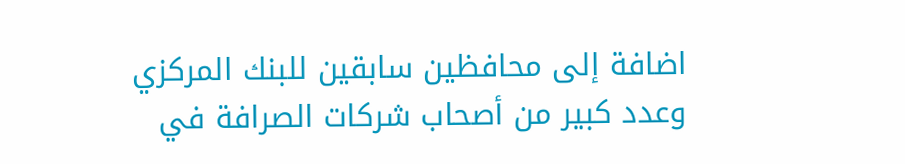اضافة إلى محافظين سابقين للبنك المركزي وعدد كبير من أصحاب شركات الصرافة في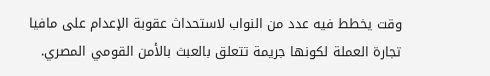وقت يخطط فيه عدد من النواب لاستحداث عقوبة الإعدام على مافيا تجارة العملة لكونها جريمة تتعلق بالعبث بالأمن القومي المصري.